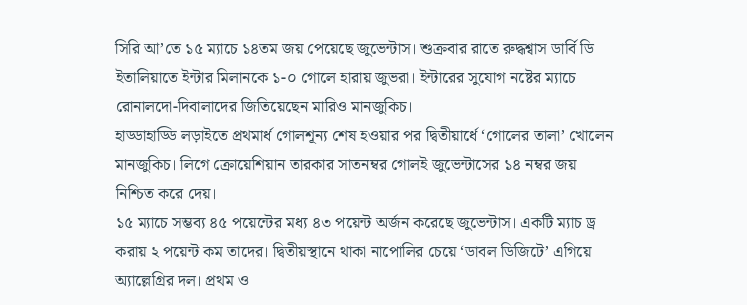সিরি আ’তে ১৫ ম্যাচে ১৪তম জয় পেয়েছে জুভেন্টাস। শুক্রবার রাতে রুদ্ধশ্বাস ডার্বি ডি ইতালিয়াতে ইন্টার মিলানকে ১-০ গোলে হারায় জুভরা। ইন্টারের সুযোগ নষ্টের ম্যাচে রোনালদো-দিবালাদের জিতিয়েছেন মারিও মানজুকিচ।
হাড্ডাহাড্ডি লড়াইতে প্রথমার্ধ গোলশূন্য শেষ হওয়ার পর দ্বিতীয়ার্ধে ‘গোলের তালা’ খোলেন মানজুকিচ। লিগে ক্রোয়েশিয়ান তারকার সাতনম্বর গোলই জুভেন্টাসের ১৪ নম্বর জয় নিশ্চিত করে দেয়।
১৫ ম্যাচে সম্ভব্য ৪৫ পয়েন্টের মধ্য ৪৩ পয়েন্ট অর্জন করেছে জুভেন্টাস। একটি ম্যাচ ড্র করায় ২ পয়েন্ট কম তাদের। দ্বিতীয়স্থানে থাকা নাপোলির চেয়ে ‘ডাবল ডিজিটে’ এগিয়ে অ্যাল্লেগ্রির দল। প্রথম ও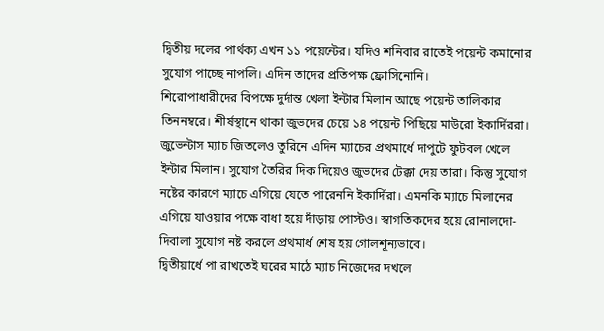দ্বিতীয় দলের পার্থক্য এখন ১১ পয়েন্টের। যদিও শনিবার রাতেই পয়েন্ট কমানোর সুযোগ পাচ্ছে নাপলি। এদিন তাদের প্রতিপক্ষ ফ্রোসিনোনি।
শিরোপাধারীদের বিপক্ষে দুর্দান্ত খেলা ইন্টার মিলান আছে পয়েন্ট তালিকার তিননম্বরে। শীর্ষস্থানে থাকা জুভদের চেয়ে ১৪ পয়েন্ট পিছিয়ে মাউরো ইকার্দিররা।
জুভেন্টাস ম্যাচ জিতলেও তুরিনে এদিন ম্যাচের প্রথমার্ধে দাপুটে ফুটবল খেলে ইন্টার মিলান। সুযোগ তৈরির দিক দিয়েও জুভদের টেক্কা দেয় তারা। কিন্তু সুযোগ নষ্টের কারণে ম্যাচে এগিয়ে যেতে পারেননি ইকার্দিরা। এমনকি ম্যাচে মিলানের এগিয়ে যাওয়ার পক্ষে বাধা হয়ে দাঁড়ায় পোস্টও। স্বাগতিকদের হয়ে রোনালদো-দিবালা সুযোগ নষ্ট করলে প্রথমার্ধ শেষ হয় গোলশূন্যভাবে।
দ্বিতীয়ার্ধে পা রাখতেই ঘরের মাঠে ম্যাচ নিজেদের দখলে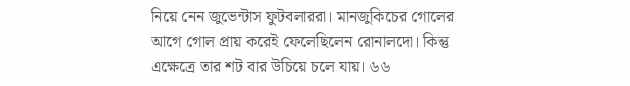নিয়ে নেন জুভেন্টাস ফুটবলাররা। মানজুকিচের গোলের আগে গোল প্রায় করেই ফেলেছিলেন রোনালদো। কিন্তু এক্ষেত্রে তার শট বার উচিয়ে চলে যায়। ৬৬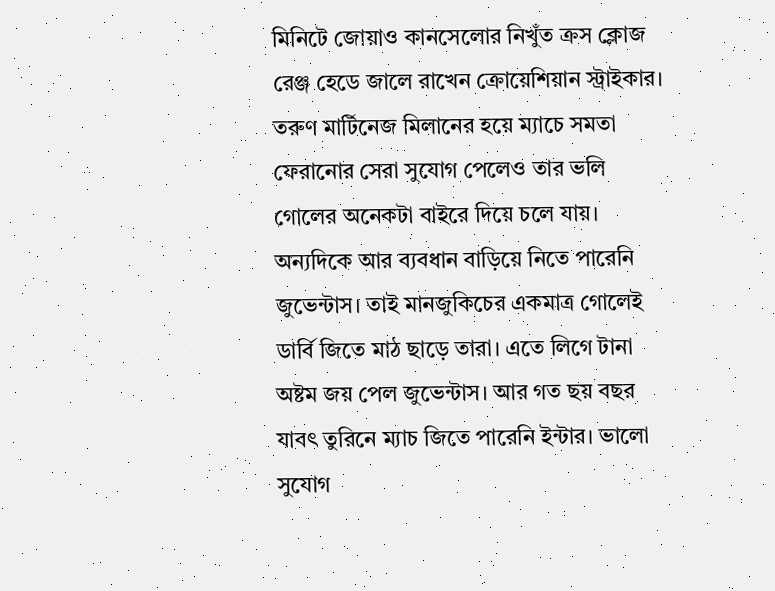মিনিটে জোয়াও কানসেলোর নিখুঁত ক্রস ক্লোজ রেঞ্জ হেডে জালে রাখেন ক্রোয়েশিয়ান স্ট্রাইকার। তরুণ মার্টিনেজ মিলানের হয়ে ম্যাচে সমতা ফেরানোর সেরা সুযোগ পেলেও তার ভলি গোলের অনেকটা বাইরে দিয়ে চলে যায়।
অন্যদিকে আর ব্যবধান বাড়িয়ে নিতে পারেনি জুভেন্টাস। তাই মানজুকিচের একমাত্র গোলেই ডার্বি জিতে মাঠ ছাড়ে তারা। এতে লিগে টানা অষ্টম জয় পেল জুভেন্টাস। আর গত ছয় বছর যাবৎ তুরিনে ম্যাচ জিতে পারেনি ইন্টার। ভালো সুযোগ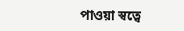পাওয়া স্বত্বে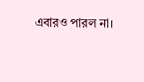এবারও পারল না।